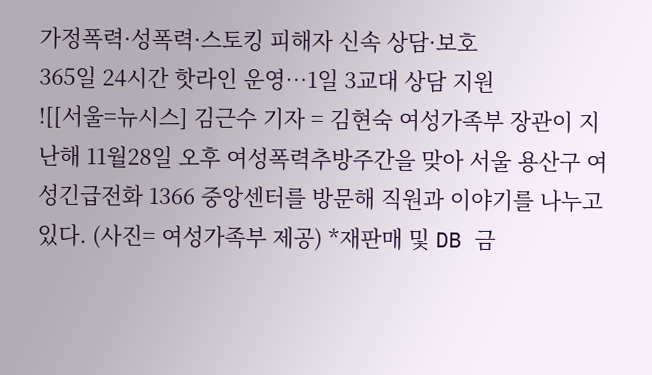가정폭력·성폭력·스토킹 피해자 신속 상담·보호
365일 24시간 핫라인 운영…1일 3교대 상담 지원
![[서울=뉴시스] 김근수 기자 = 김현숙 여성가족부 장관이 지난해 11월28일 오후 여성폭력추방주간을 맞아 서울 용산구 여성긴급전화 1366 중앙센터를 방문해 직원과 이야기를 나누고 있다. (사진= 여성가족부 제공) *재판매 및 DB 금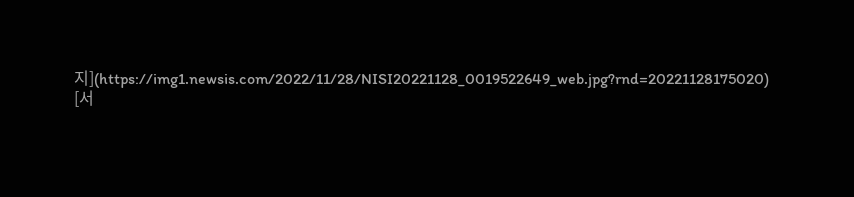지](https://img1.newsis.com/2022/11/28/NISI20221128_0019522649_web.jpg?rnd=20221128175020)
[서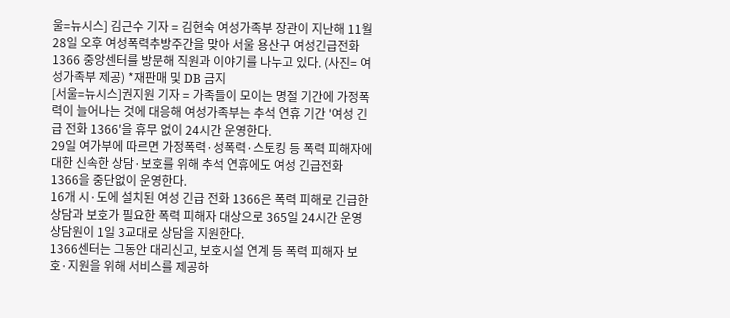울=뉴시스] 김근수 기자 = 김현숙 여성가족부 장관이 지난해 11월28일 오후 여성폭력추방주간을 맞아 서울 용산구 여성긴급전화 1366 중앙센터를 방문해 직원과 이야기를 나누고 있다. (사진= 여성가족부 제공) *재판매 및 DB 금지
[서울=뉴시스]권지원 기자 = 가족들이 모이는 명절 기간에 가정폭력이 늘어나는 것에 대응해 여성가족부는 추석 연휴 기간 '여성 긴급 전화 1366'을 휴무 없이 24시간 운영한다.
29일 여가부에 따르면 가정폭력·성폭력·스토킹 등 폭력 피해자에 대한 신속한 상담·보호를 위해 추석 연휴에도 여성 긴급전화 1366을 중단없이 운영한다.
16개 시·도에 설치된 여성 긴급 전화 1366은 폭력 피해로 긴급한 상담과 보호가 필요한 폭력 피해자 대상으로 365일 24시간 운영 상담원이 1일 3교대로 상담을 지원한다.
1366센터는 그동안 대리신고, 보호시설 연계 등 폭력 피해자 보호·지원을 위해 서비스를 제공하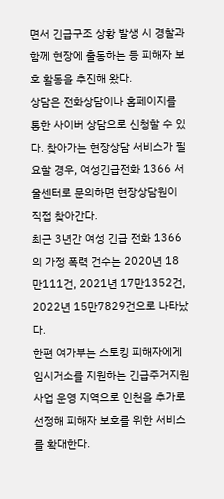면서 긴급구조 상황 발생 시 경찰과 함께 현장에 출동하는 등 피해자 보호 활동을 추진해 왔다.
상담은 전화상담이나 홈페이지를 통한 사이버 상담으로 신청할 수 있다. 찾아가는 현장상담 서비스가 필요할 경우, 여성긴급전화 1366 서울센터로 문의하면 현장상담원이 직접 찾아간다.
최근 3년간 여성 긴급 전화 1366의 가정 폭력 건수는 2020년 18만111건, 2021년 17만1352건, 2022년 15만7829건으로 나타났다.
한편 여가부는 스토킹 피해자에게 임시거소를 지원하는 긴급주거지원 사업 운영 지역으로 인천을 추가로 선정해 피해자 보호를 위한 서비스를 확대한다.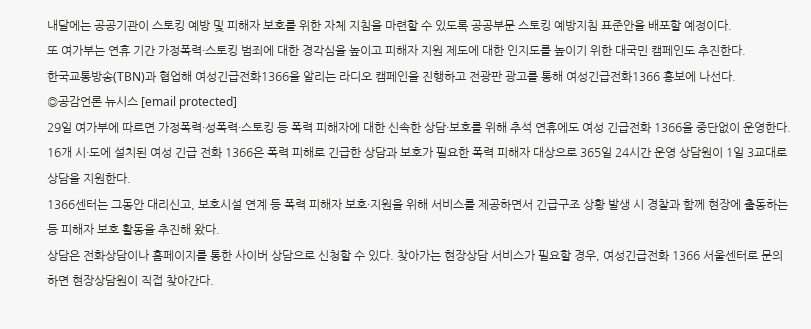내달에는 공공기관이 스토킹 예방 및 피해자 보호를 위한 자체 지침을 마련할 수 있도록 공공부문 스토킹 예방지침 표준안을 배포할 예정이다.
또 여가부는 연휴 기간 가정폭력·스토킹 범죄에 대한 경각심을 높이고 피해자 지원 제도에 대한 인지도를 높이기 위한 대국민 캠페인도 추진한다.
한국교통방송(TBN)과 협업해 여성긴급전화1366을 알리는 라디오 캠페인을 진행하고 전광판 광고를 통해 여성긴급전화1366 홍보에 나선다.
◎공감언론 뉴시스 [email protected]
29일 여가부에 따르면 가정폭력·성폭력·스토킹 등 폭력 피해자에 대한 신속한 상담·보호를 위해 추석 연휴에도 여성 긴급전화 1366을 중단없이 운영한다.
16개 시·도에 설치된 여성 긴급 전화 1366은 폭력 피해로 긴급한 상담과 보호가 필요한 폭력 피해자 대상으로 365일 24시간 운영 상담원이 1일 3교대로 상담을 지원한다.
1366센터는 그동안 대리신고, 보호시설 연계 등 폭력 피해자 보호·지원을 위해 서비스를 제공하면서 긴급구조 상황 발생 시 경찰과 함께 현장에 출동하는 등 피해자 보호 활동을 추진해 왔다.
상담은 전화상담이나 홈페이지를 통한 사이버 상담으로 신청할 수 있다. 찾아가는 현장상담 서비스가 필요할 경우, 여성긴급전화 1366 서울센터로 문의하면 현장상담원이 직접 찾아간다.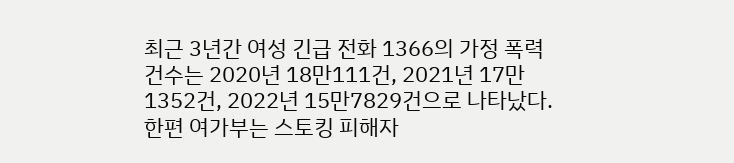최근 3년간 여성 긴급 전화 1366의 가정 폭력 건수는 2020년 18만111건, 2021년 17만1352건, 2022년 15만7829건으로 나타났다.
한편 여가부는 스토킹 피해자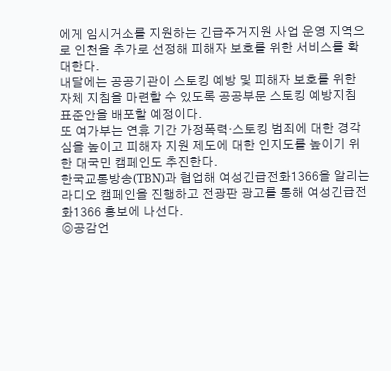에게 임시거소를 지원하는 긴급주거지원 사업 운영 지역으로 인천을 추가로 선정해 피해자 보호를 위한 서비스를 확대한다.
내달에는 공공기관이 스토킹 예방 및 피해자 보호를 위한 자체 지침을 마련할 수 있도록 공공부문 스토킹 예방지침 표준안을 배포할 예정이다.
또 여가부는 연휴 기간 가정폭력·스토킹 범죄에 대한 경각심을 높이고 피해자 지원 제도에 대한 인지도를 높이기 위한 대국민 캠페인도 추진한다.
한국교통방송(TBN)과 협업해 여성긴급전화1366을 알리는 라디오 캠페인을 진행하고 전광판 광고를 통해 여성긴급전화1366 홍보에 나선다.
◎공감언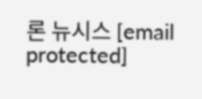론 뉴시스 [email protected]